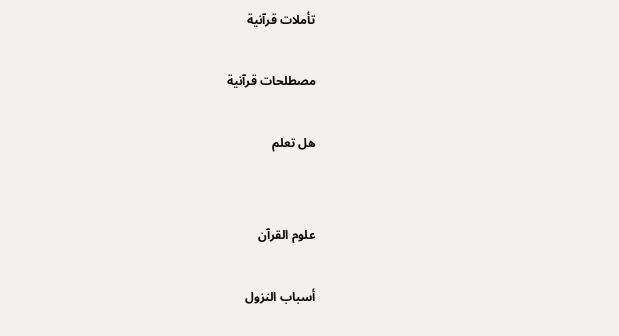تأملات قرآنية

مصطلحات قرآنية

هل تعلم


علوم القرآن

أسباب النزول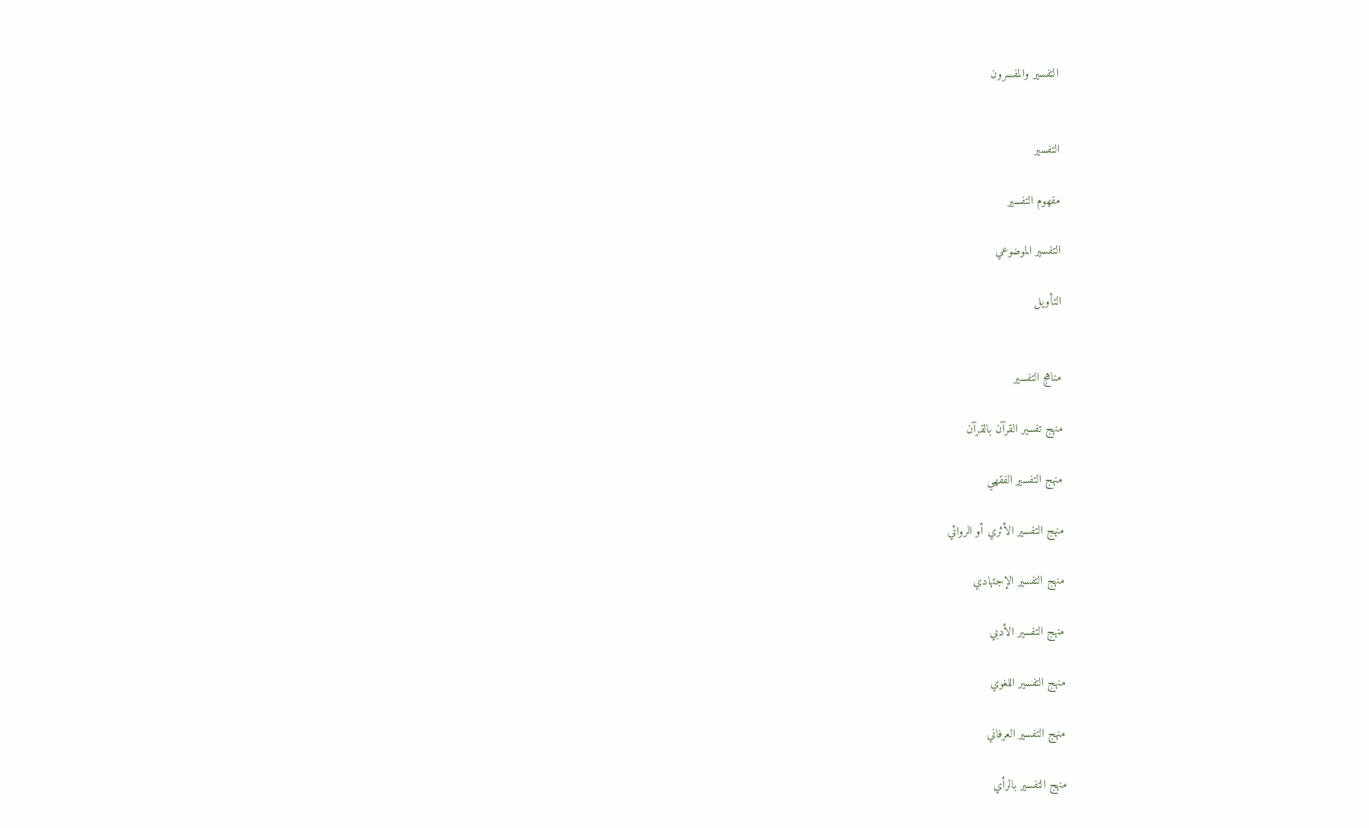التفسير والمفسرون


التفسير

مفهوم التفسير

التفسير الموضوعي

التأويل


مناهج التفسير

منهج تفسير القرآن بالقرآن

منهج التفسير الفقهي

منهج التفسير الأثري أو الروائي

منهج التفسير الإجتهادي

منهج التفسير الأدبي

منهج التفسير اللغوي

منهج التفسير العرفاني

منهج التفسير بالرأي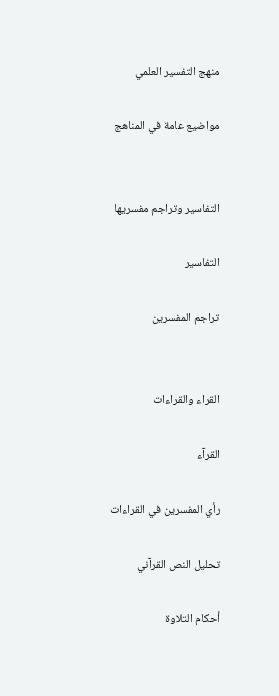منهج التفسير العلمي

مواضيع عامة في المناهج


التفاسير وتراجم مفسريها

التفاسير

تراجم المفسرين


القراء والقراءات

القرآء

رأي المفسرين في القراءات

تحليل النص القرآني

أحكام التلاوة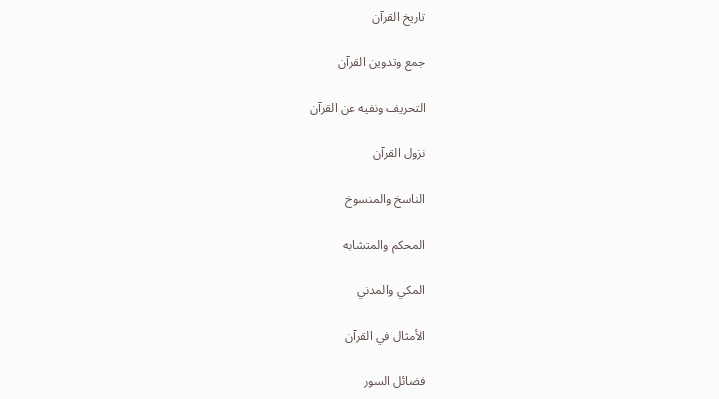تاريخ القرآن

جمع وتدوين القرآن

التحريف ونفيه عن القرآن

نزول القرآن

الناسخ والمنسوخ

المحكم والمتشابه

المكي والمدني

الأمثال في القرآن

فضائل السور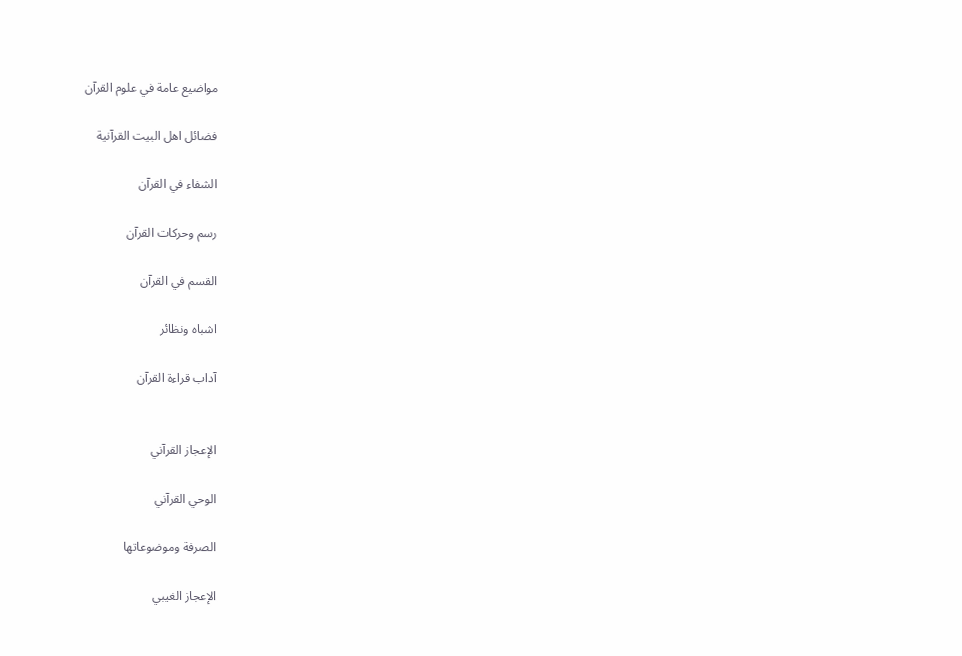مواضيع عامة في علوم القرآن

فضائل اهل البيت القرآنية

الشفاء في القرآن

رسم وحركات القرآن

القسم في القرآن

اشباه ونظائر

آداب قراءة القرآن


الإعجاز القرآني

الوحي القرآني

الصرفة وموضوعاتها

الإعجاز الغيبي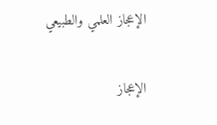الإعجاز العلمي والطبيعي

الإعجاز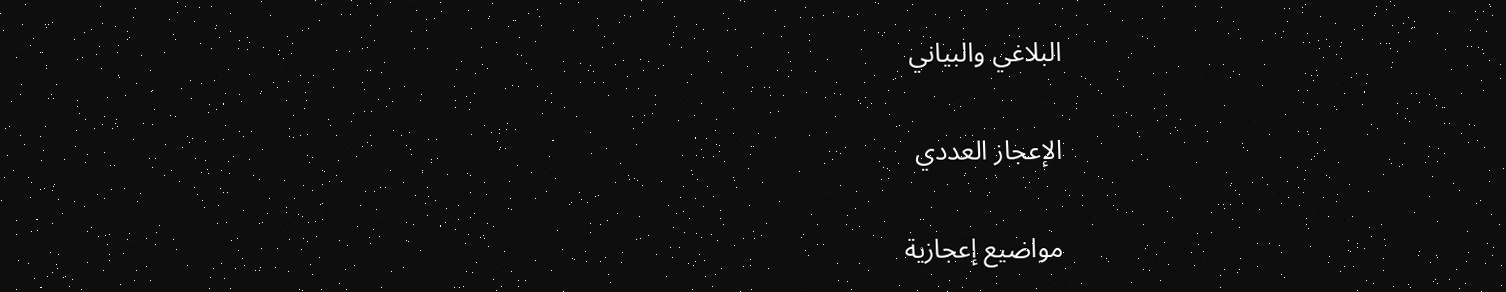البلاغي والبياني

الإعجاز العددي

مواضيع إعجازية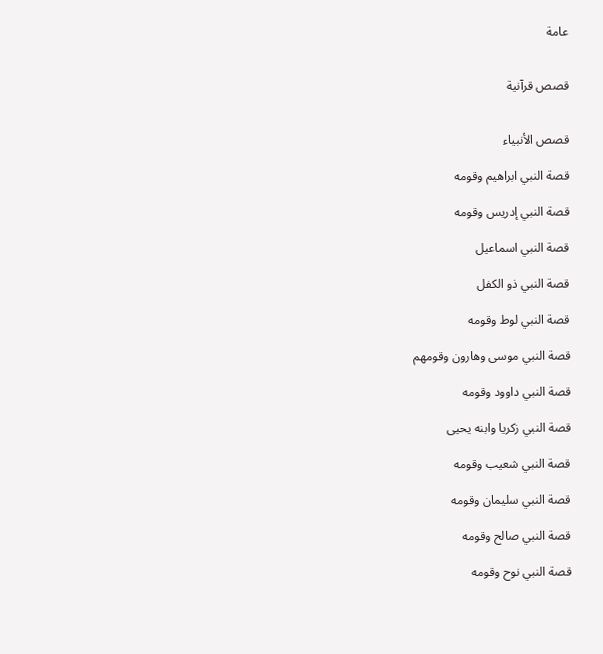عامة


قصص قرآنية


قصص الأنبياء

قصة النبي ابراهيم وقومه

قصة النبي إدريس وقومه

قصة النبي اسماعيل

قصة النبي ذو الكفل

قصة النبي لوط وقومه

قصة النبي موسى وهارون وقومهم

قصة النبي داوود وقومه

قصة النبي زكريا وابنه يحيى

قصة النبي شعيب وقومه

قصة النبي سليمان وقومه

قصة النبي صالح وقومه

قصة النبي نوح وقومه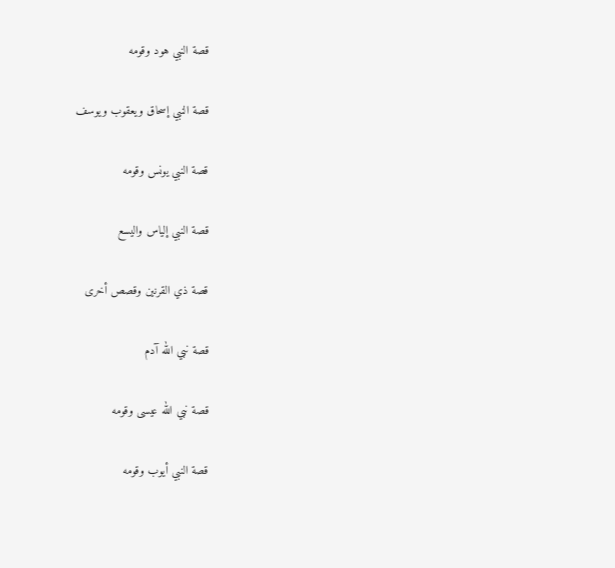قصة النبي هود وقومه

قصة النبي إسحاق ويعقوب ويوسف

قصة النبي يونس وقومه

قصة النبي إلياس واليسع

قصة ذي القرنين وقصص أخرى

قصة نبي الله آدم

قصة نبي الله عيسى وقومه

قصة النبي أيوب وقومه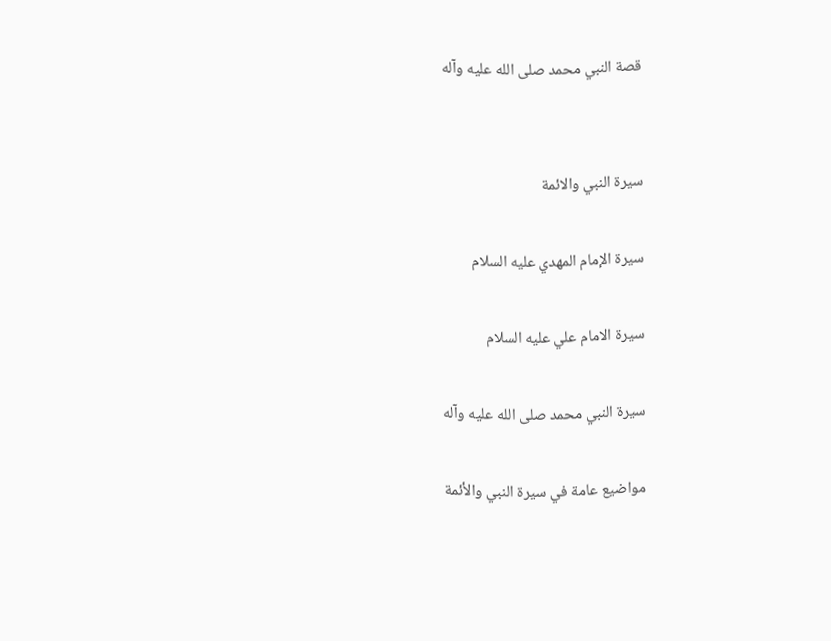قصة النبي محمد صلى الله عليه وآله


سيرة النبي والائمة

سيرة الإمام المهدي عليه السلام

سيرة الامام علي عليه السلام

سيرة النبي محمد صلى الله عليه وآله

مواضيع عامة في سيرة النبي والأئمة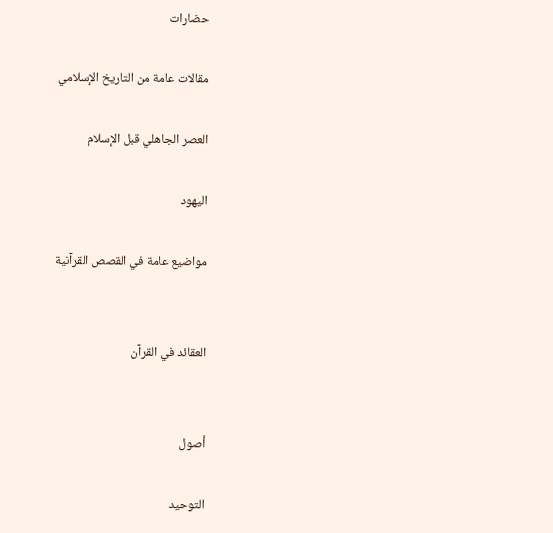حضارات

مقالات عامة من التاريخ الإسلامي

العصر الجاهلي قبل الإسلام

اليهود

مواضيع عامة في القصص القرآنية


العقائد في القرآن


أصول

التوحيد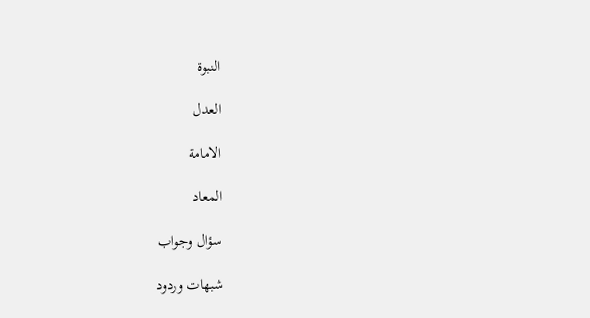النبوة

العدل

الامامة

المعاد

سؤال وجواب

شبهات وردود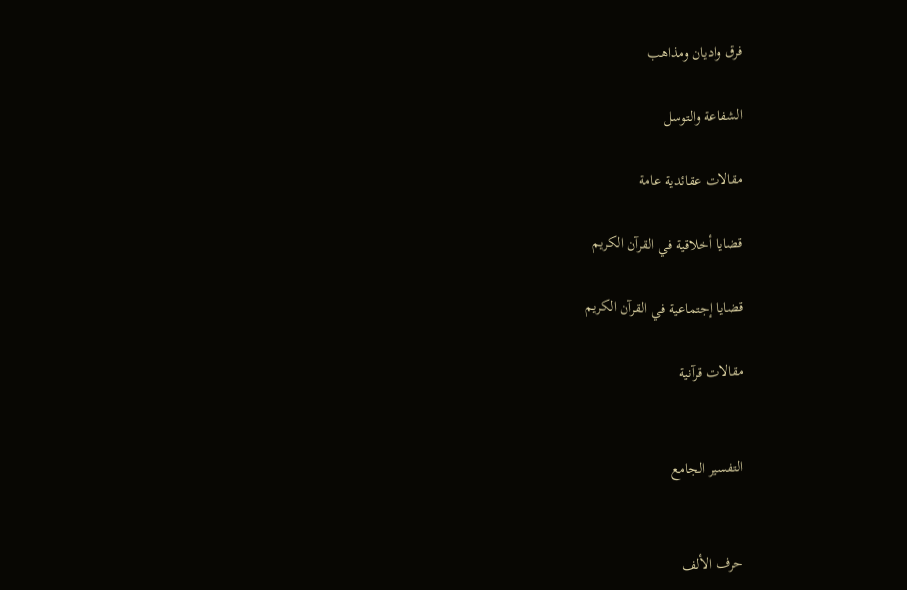فرق واديان ومذاهب

الشفاعة والتوسل

مقالات عقائدية عامة

قضايا أخلاقية في القرآن الكريم

قضايا إجتماعية في القرآن الكريم

مقالات قرآنية


التفسير الجامع


حرف الألف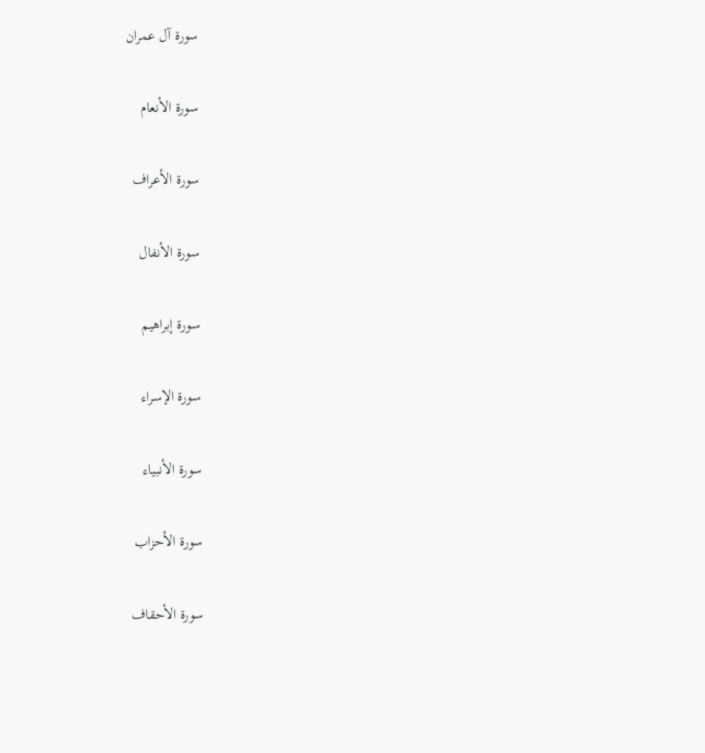سورة آل عمران

سورة الأنعام

سورة الأعراف

سورة الأنفال

سورة إبراهيم

سورة الإسراء

سورة الأنبياء

سورة الأحزاب

سورة الأحقاف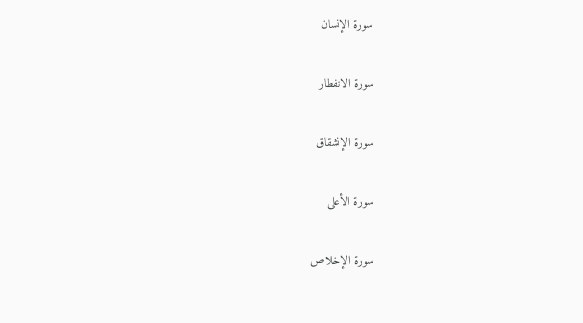سورة الإنسان

سورة الانفطار

سورة الإنشقاق

سورة الأعلى

سورة الإخلاص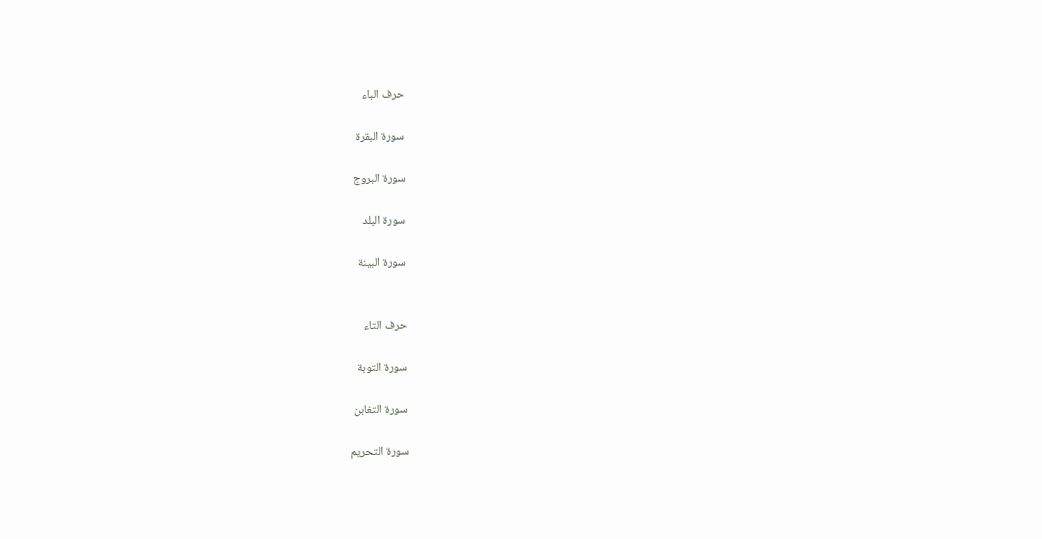حرف الباء

سورة البقرة

سورة البروج

سورة البلد

سورة البينة


حرف التاء

سورة التوبة

سورة التغابن

سورة التحريم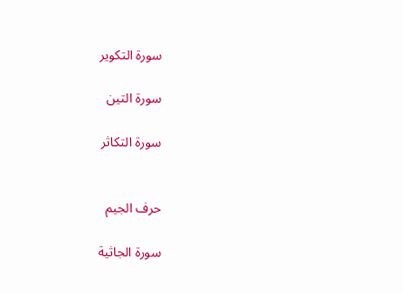سورة التكوير

سورة التين

سورة التكاثر


حرف الجيم

سورة الجاثية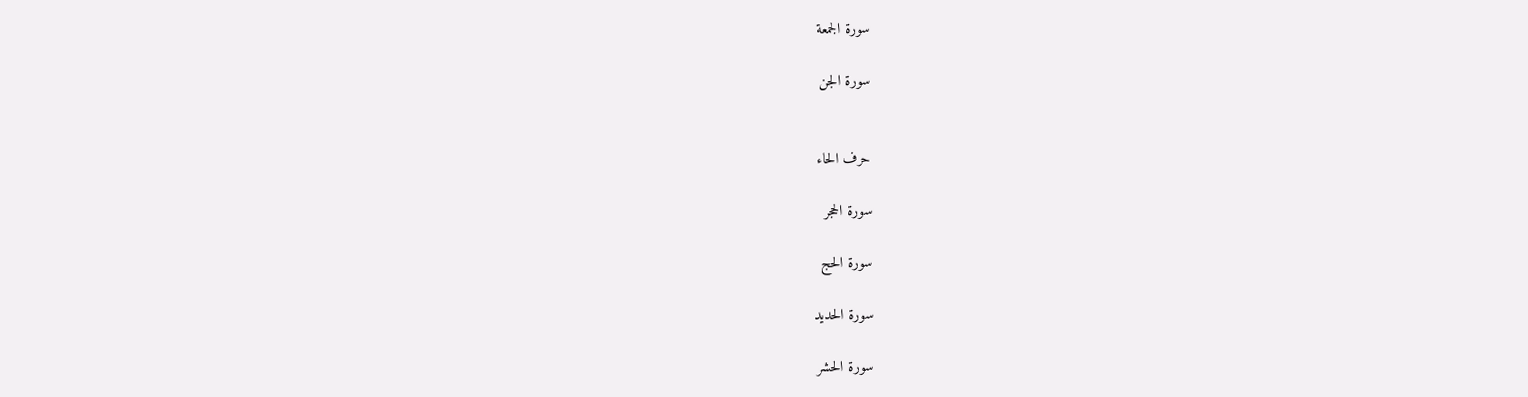سورة الجمعة

سورة الجن


حرف الحاء

سورة الحجر

سورة الحج

سورة الحديد

سورة الحشر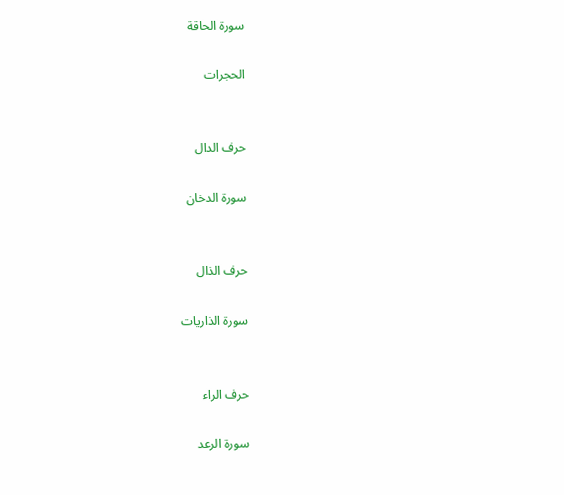سورة الحاقة

الحجرات


حرف الدال

سورة الدخان


حرف الذال

سورة الذاريات


حرف الراء

سورة الرعد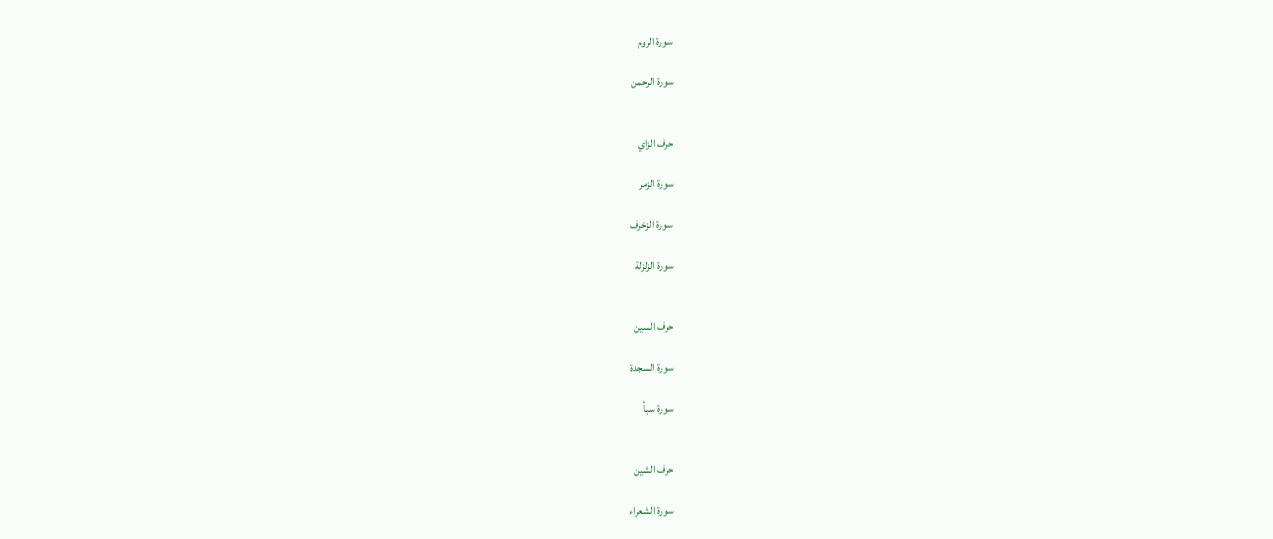سورة الروم

سورة الرحمن


حرف الزاي

سورة الزمر

سورة الزخرف

سورة الزلزلة


حرف السين

سورة السجدة

سورة سبأ


حرف الشين

سورة الشعراء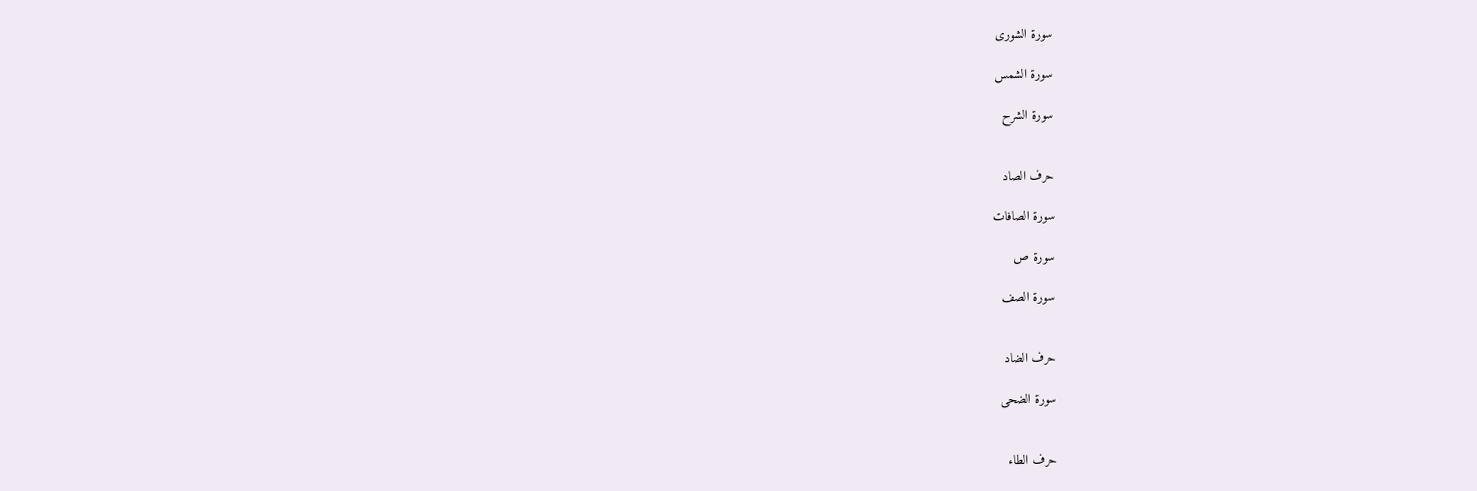سورة الشورى

سورة الشمس

سورة الشرح


حرف الصاد

سورة الصافات

سورة ص

سورة الصف


حرف الضاد

سورة الضحى


حرف الطاء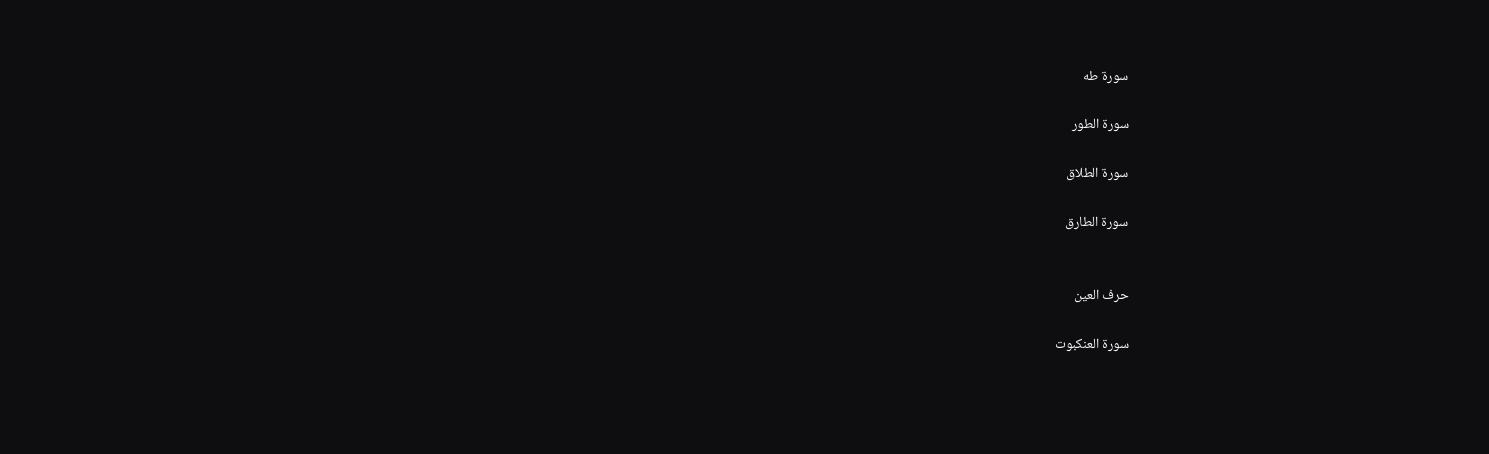سورة طه

سورة الطور

سورة الطلاق

سورة الطارق


حرف العين

سورة العنكبوت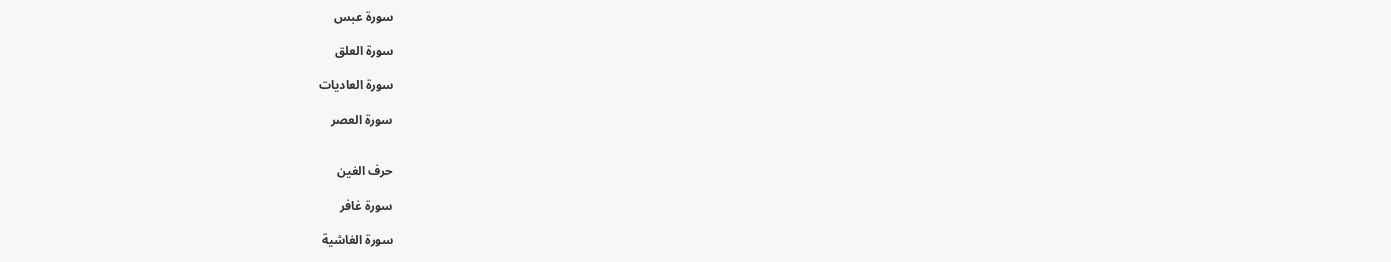سورة عبس

سورة العلق

سورة العاديات

سورة العصر


حرف الغين

سورة غافر

سورة الغاشية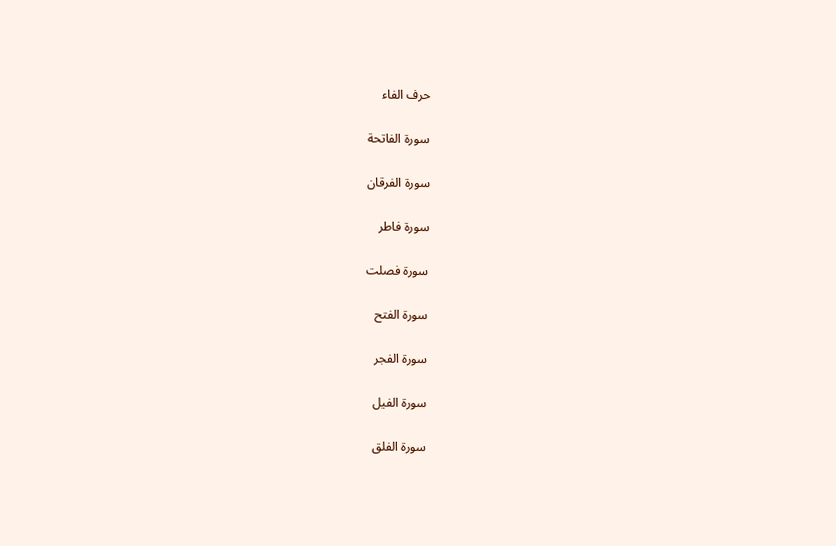حرف الفاء

سورة الفاتحة

سورة الفرقان

سورة فاطر

سورة فصلت

سورة الفتح

سورة الفجر

سورة الفيل

سورة الفلق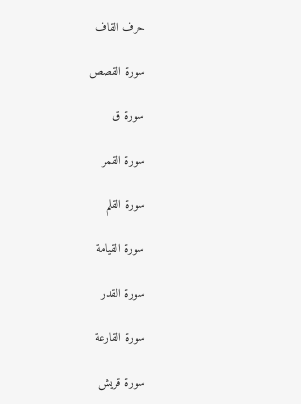حرف القاف

سورة القصص

سورة ق

سورة القمر

سورة القلم

سورة القيامة

سورة القدر

سورة القارعة

سورة قريش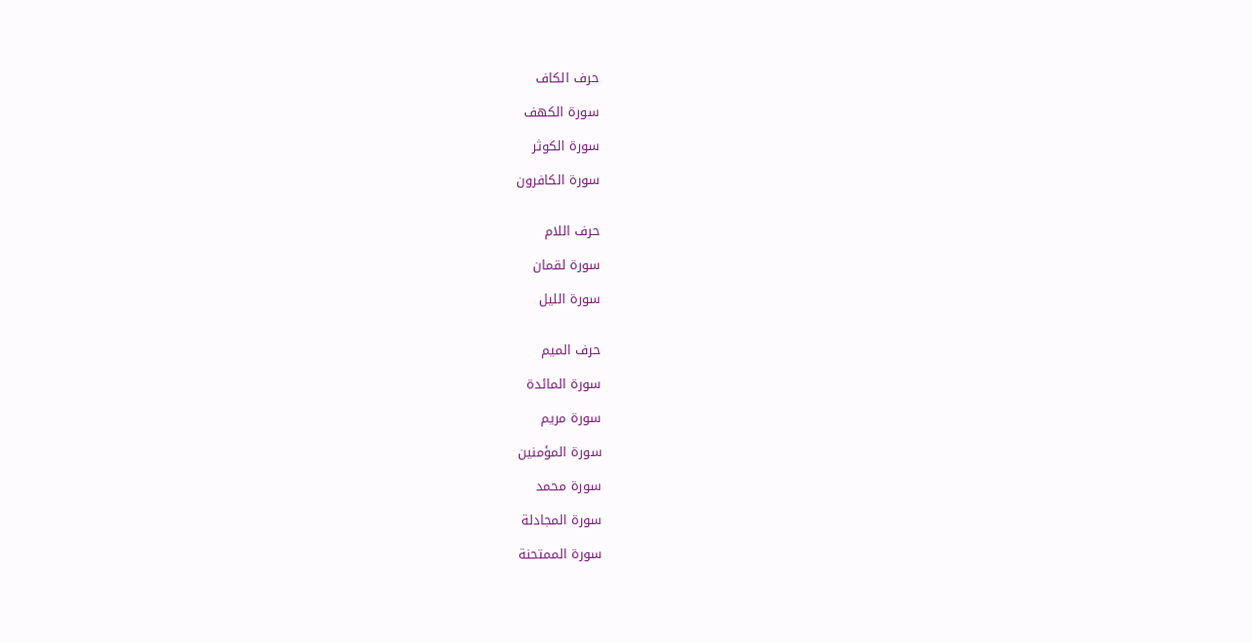حرف الكاف

سورة الكهف

سورة الكوثر

سورة الكافرون


حرف اللام

سورة لقمان

سورة الليل


حرف الميم

سورة المائدة

سورة مريم

سورة المؤمنين

سورة محمد

سورة المجادلة

سورة الممتحنة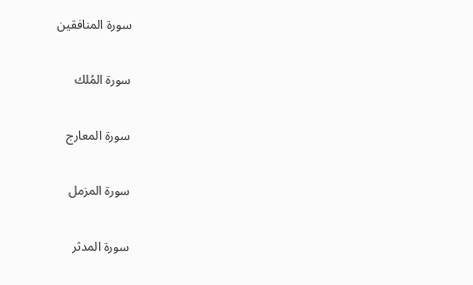سورة المنافقين

سورة المُلك

سورة المعارج

سورة المزمل

سورة المدثر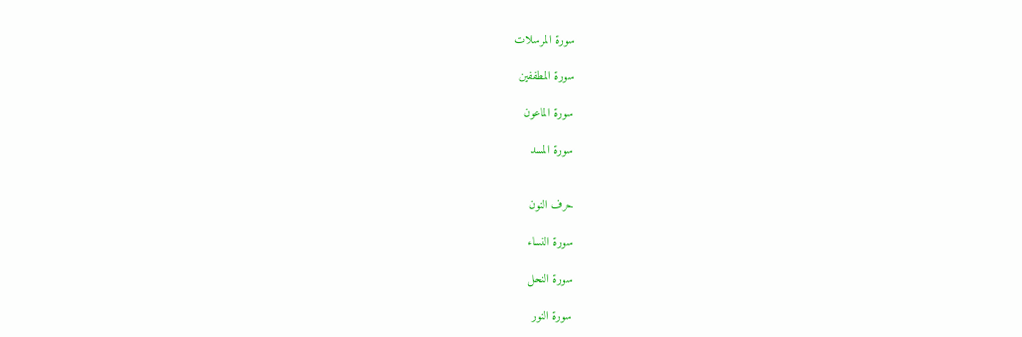سورة المرسلات

سورة المطففين

سورة الماعون

سورة المسد


حرف النون

سورة النساء

سورة النحل

سورة النور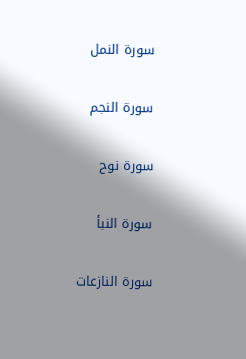سورة النمل

سورة النجم

سورة نوح

سورة النبأ

سورة النازعات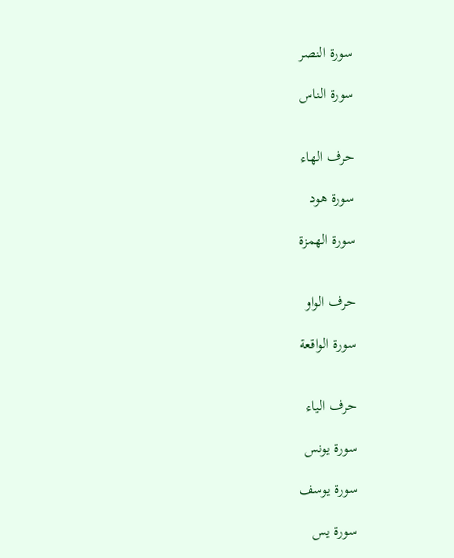سورة النصر

سورة الناس


حرف الهاء

سورة هود

سورة الهمزة


حرف الواو

سورة الواقعة


حرف الياء

سورة يونس

سورة يوسف

سورة يس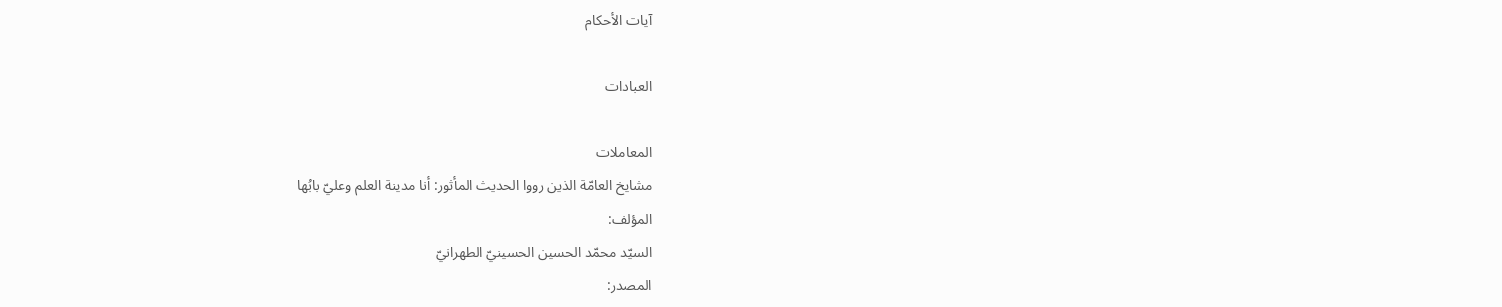آيات الأحكام

العبادات

المعاملات
مشايخ العامّة الذين رووا الحديث المأثور: أنا مدينة العلم وعليّ بابُها
المؤلف:
السيّد محمّد الحسين الحسينيّ الطهرانيّ
المصدر: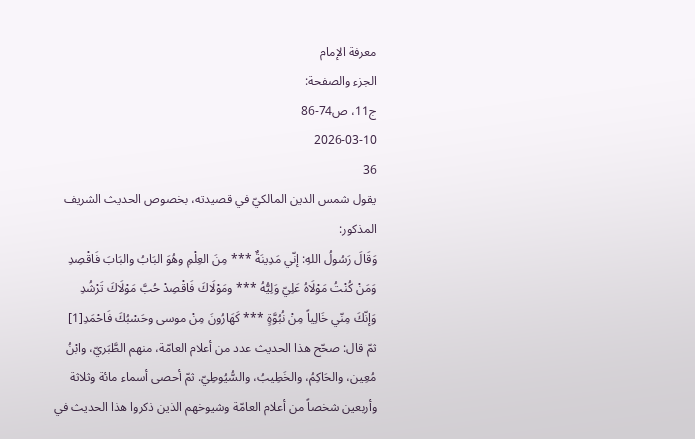معرفة الإمام
الجزء والصفحة:
ج11، ص74-86
2026-03-10
36
يقول شمس الدين المالكيّ في قصيدته، بخصوص الحديث الشريف المذكور:
وَقَالَ رَسُولُ اللهِ: إنّي مَدِينَةٌ *** مِنَ العِلْمِ وهُوَ البَابُ والبَابَ فَاقْصِدِ
وَمَنْ كُنْتُ مَوْلَاهُ عَلِيّ وَلِيُّهُ *** ومَوْلَاكَ فَاقْصِدْ حُبَّ مَوْلَاكَ تَرْشُدِ
وَإنّكَ مِنّي خَالِياً مِنْ نُبُوَّةٍ *** كَهَارُونَ مِنْ موسى وحَسْبُكَ فَاحْمَدِ[1]
ثمّ قال: صحّح هذا الحديث عدد من أعلام العامّة، منهم الطَّبَريّ، وابْنُ مُعِين، والحَاكِمُ، والخَطِيبُ، والسُّيُوطِيّ. ثمّ أحصى أسماء مائة وثلاثة وأربعين شخصاً من أعلام العامّة وشيوخهم الذين ذكروا هذا الحديث في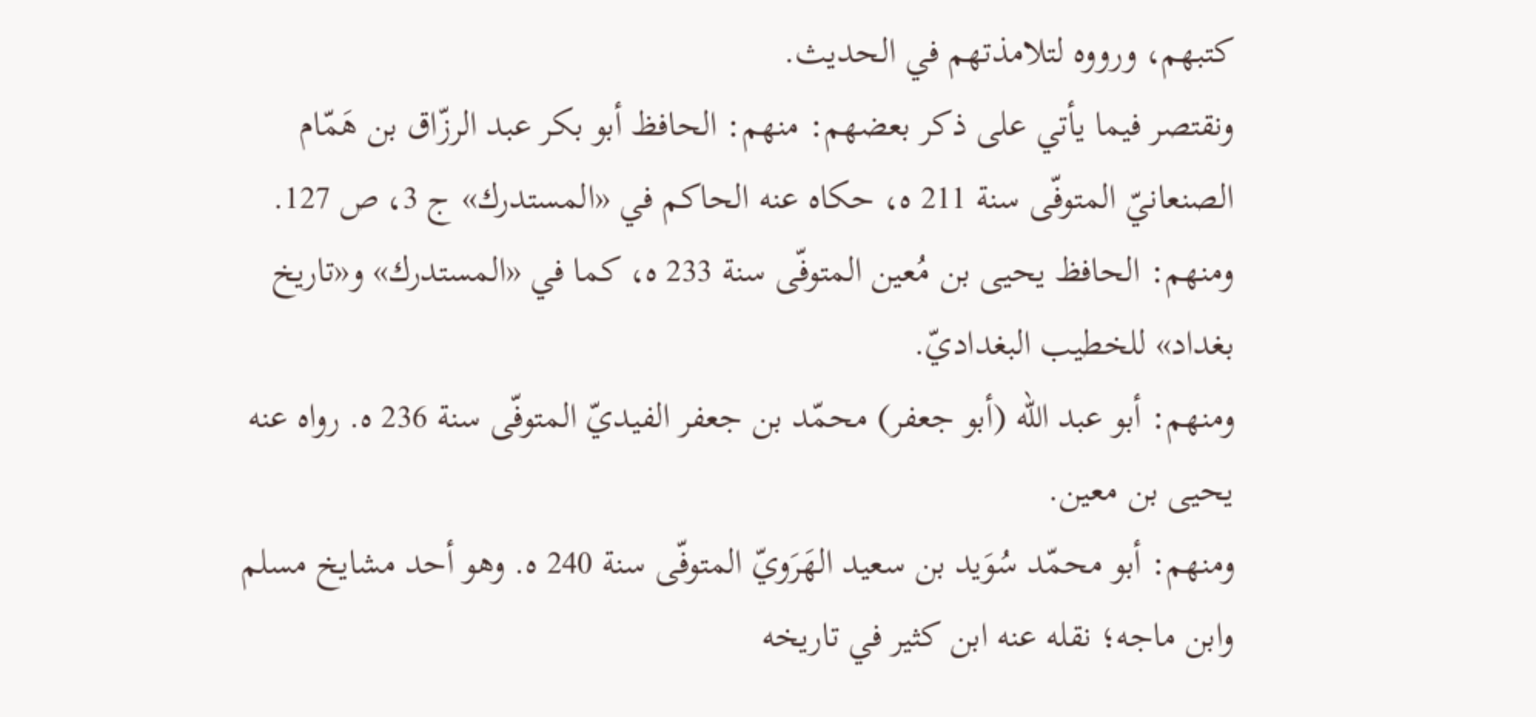كتبهم، ورووه لتلامذتهم في الحديث.
ونقتصر فيما يأتي على ذكر بعضهم: منهم: الحافظ أبو بكر عبد الرزّاق بن هَمّام الصنعانيّ المتوفّى سنة 211 ه، حكاه عنه الحاكم في «المستدرك» ج 3، ص 127.
ومنهم: الحافظ يحيى بن مُعين المتوفّى سنة 233 ه، كما في «المستدرك» و«تاريخ بغداد» للخطيب البغداديّ.
ومنهم: أبو عبد الله (أبو جعفر) محمّد بن جعفر الفيديّ المتوفّى سنة 236 ه. رواه عنه يحيى بن معين.
ومنهم: أبو محمّد سُوَيد بن سعيد الهَرَويّ المتوفّى سنة 240 ه. وهو أحد مشايخ مسلم وابن ماجه؛ نقله عنه ابن كثير في تاريخه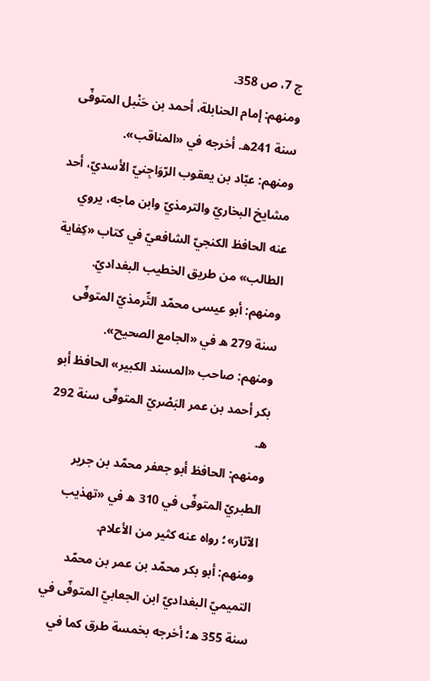ج 7، ص 358.
ومنهم: إمام الحنابلة، أحمد بن حَنْبل المتوفّى سنة 241ه. أخرجه في «المناقب».
ومنهم: عبّاد بن يعقوب الرّوَاجِنيّ الأسديّ، أحد مشايخ البخاريّ والترمذيّ وابن ماجه، يروي عنه الحافظ الكنجيّ الشافعيّ في كتاب «كِفاية الطالب» من طريق الخطيب البغداديّ.
ومنهم: أبو عيسى محمّد التِّرمذيّ المتوفّى سنة 279 ه في «الجامع الصحيح».
ومنهم: صاحب «المسند الكبير» الحافظ أبو بكر أحمد بن عمر البَصْريّ المتوفّى سنة 292 ه.
ومنهم: الحافظ أبو جعفر محمّد بن جرير الطبريّ المتوفّى في 310 ه في «تهذيب الآثار»؛ رواه عنه كثير من الأعلام.
ومنهم: أبو بكر محمّد بن عمر بن محمّد التميميّ البغداديّ ابن الجعابيّ المتوفّى في سنة 355 ه؛ أخرجه بخمسة طرق كما في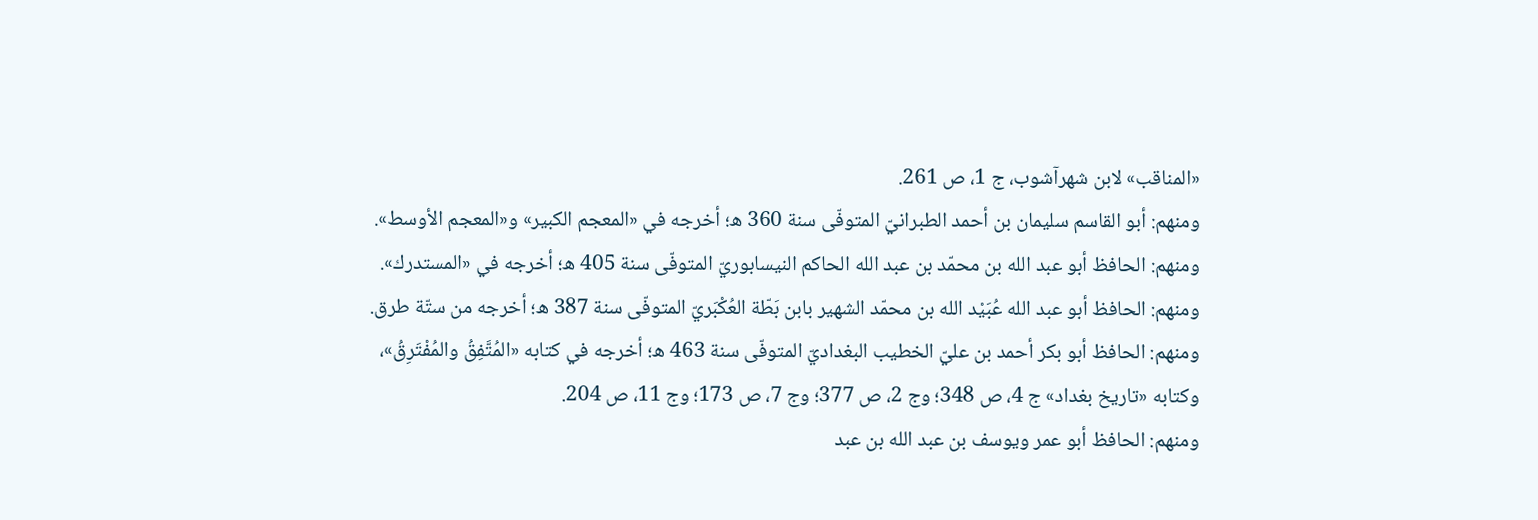«المناقب» لابن شهرآشوب، ج 1، ص 261.
ومنهم: أبو القاسم سليمان بن أحمد الطبرانيّ المتوفّى سنة 360 ه؛ أخرجه في «المعجم الكبير» و«المعجم الأوسط».
ومنهم: الحافظ أبو عبد الله بن محمّد بن عبد الله الحاكم النيسابوريّ المتوفّى سنة 405 ه؛ أخرجه في «المستدرك».
ومنهم: الحافظ أبو عبد الله عُبَيْد الله بن محمّد الشهير بابن بَطّة العُكْبَريّ المتوفّى سنة 387 ه؛ أخرجه من ستّة طرق.
ومنهم: الحافظ أبو بكر أحمد بن عليّ الخطيب البغداديّ المتوفّى سنة 463 ه؛ أخرجه في كتابه «المُتَّفِقُ والمُفْتَرِقُ»، وكتابه «تاريخ بغداد» ج 4، ص 348؛ وج 2، ص 377؛ وج 7، ص 173؛ وج 11، ص 204.
ومنهم: الحافظ أبو عمر ويوسف بن عبد الله بن عبد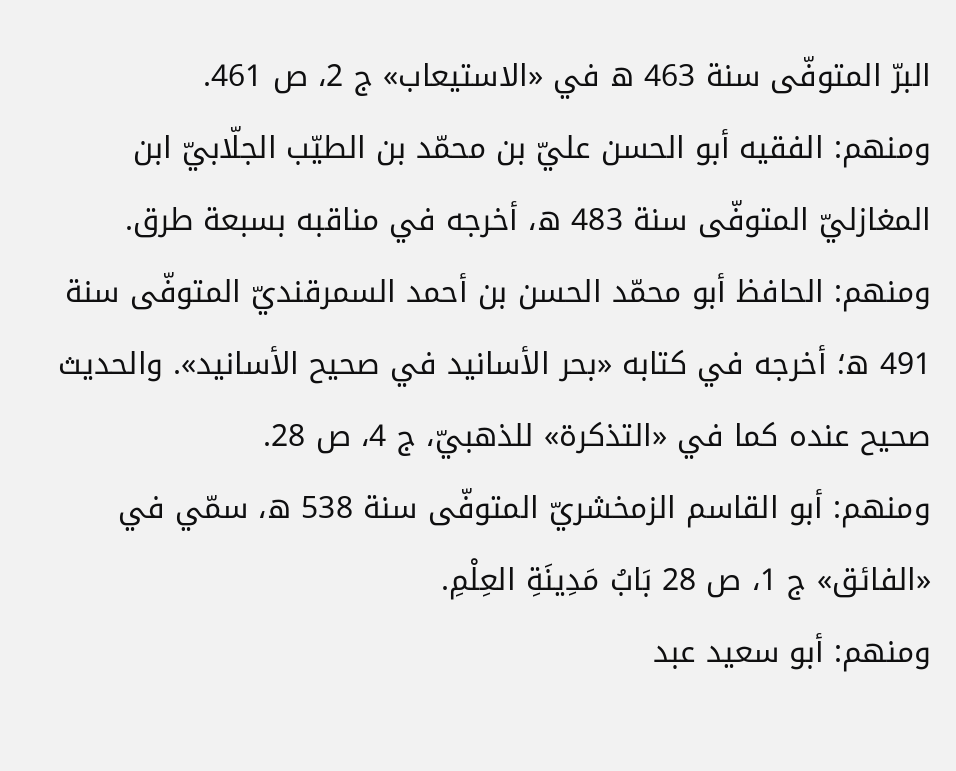البرّ المتوفّى سنة 463 ه في «الاستيعاب» ج 2، ص 461.
ومنهم: الفقيه أبو الحسن عليّ بن محمّد بن الطيّب الجلّابيّ ابن المغازليّ المتوفّى سنة 483 ه، أخرجه في مناقبه بسبعة طرق.
ومنهم: الحافظ أبو محمّد الحسن بن أحمد السمرقنديّ المتوفّى سنة 491 ه؛ أخرجه في كتابه «بحر الأسانيد في صحيح الأسانيد». والحديث صحيح عنده كما في «التذكرة» للذهبيّ، ج 4، ص 28.
ومنهم: أبو القاسم الزمخشريّ المتوفّى سنة 538 ه، سمّي في «الفائق» ج 1، ص 28 بَابُ مَدِينَةِ العِلْمِ.
ومنهم: أبو سعيد عبد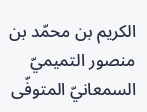الكريم بن محمّد بن منصور التميميّ السمعانيّ المتوفّى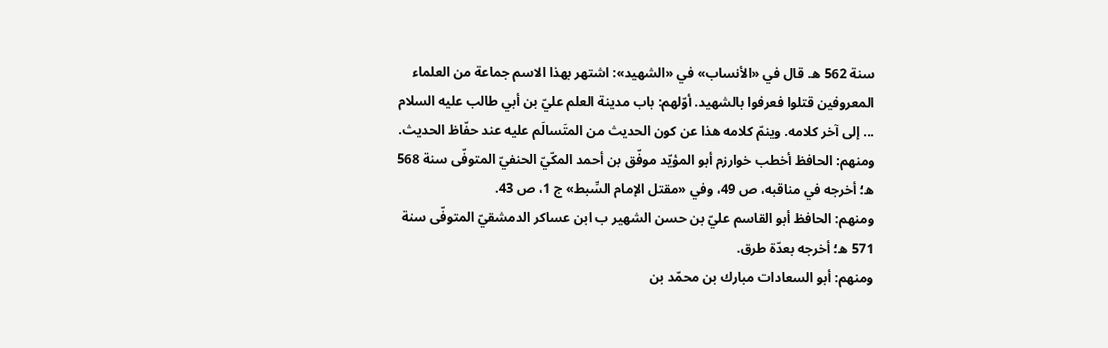سنة 562 ه. قال في «الأنساب» في «الشهيد»: اشتهر بهذا الاسم جماعة من العلماء المعروفين قتلوا فعرفوا بالشهيد. أوّلهم: باب مدينة العلم عليّ بن أبي طالب عليه السلام ... إلى آخر كلامه. وينمّ كلامه هذا عن كون الحديث من المتَسالَم عليه عند حفّاظ الحديث.
ومنهم: الحافظ أخطب خوارزم أبو المؤيّد موفّق بن أحمد المكّيّ الحنفيّ المتوفّى سنة 568 ه؛ أخرجه في مناقبه، ص 49، وفي «مقتل الإمام السِّبط» ج 1، ص 43.
ومنهم: الحافظ أبو القاسم عليّ بن حسن الشهير ب ابن عساكر الدمشقيّ المتوفّى سنة 571 ه؛ أخرجه بعدّة طرق.
ومنهم: أبو السعادات مبارك بن محمّد بن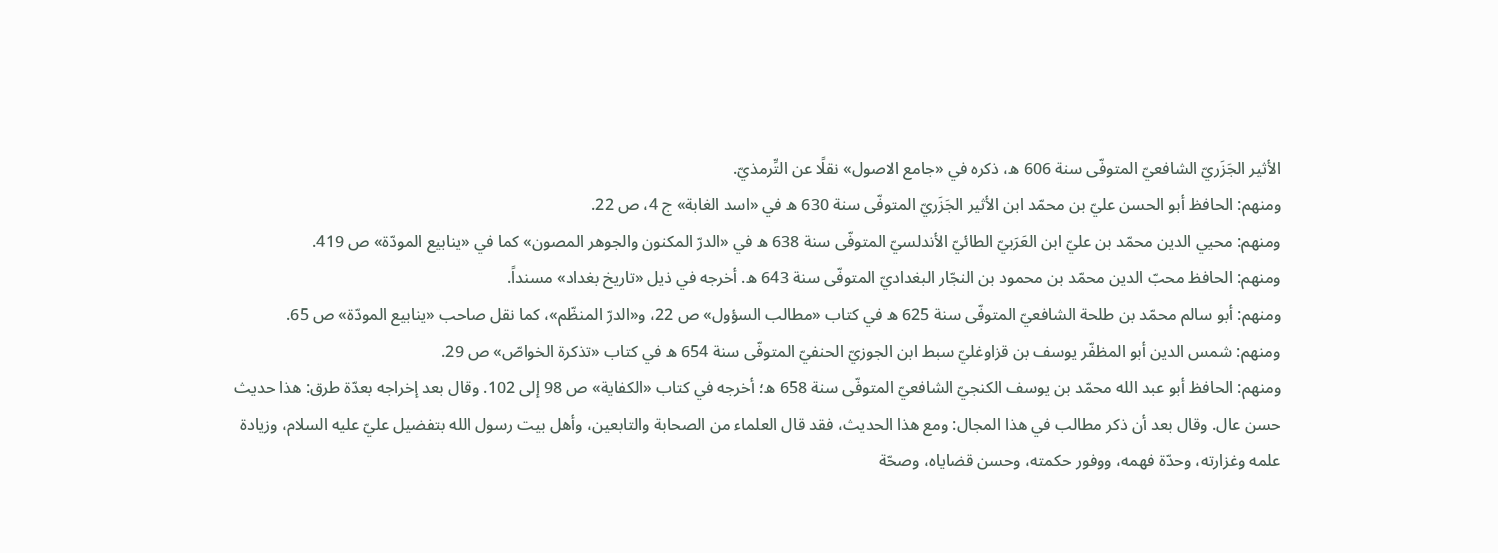الأثير الجَزَريّ الشافعيّ المتوفّى سنة 606 ه، ذكره في «جامع الاصول» نقلًا عن التِّرمذيّ.
ومنهم: الحافظ أبو الحسن عليّ بن محمّد ابن الأثير الجَزَريّ المتوفّى سنة 630 ه في «اسد الغابة» ج 4، ص 22.
ومنهم: محيي الدين محمّد بن عليّ ابن العَرَبيّ الطائيّ الأندلسيّ المتوفّى سنة 638 ه في «الدرّ المكنون والجوهر المصون» كما في «ينابيع المودّة» ص 419.
ومنهم: الحافظ محبّ الدين محمّد بن محمود بن النجّار البغداديّ المتوفّى سنة 643 ه. أخرجه في ذيل «تاريخ بغداد» مسنداً.
ومنهم: أبو سالم محمّد بن طلحة الشافعيّ المتوفّى سنة 625 ه في كتاب «مطالب السؤول» ص 22، و«الدرّ المنظّم»، كما نقل صاحب «ينابيع المودّة» ص 65.
ومنهم: شمس الدين أبو المظفّر يوسف بن قزاوغليّ سبط ابن الجوزيّ الحنفيّ المتوفّى سنة 654 ه في كتاب «تذكرة الخواصّ» ص 29.
ومنهم: الحافظ أبو عبد الله محمّد بن يوسف الكنجيّ الشافعيّ المتوفّى سنة 658 ه؛ أخرجه في كتاب «الكفاية» ص 98 إلى 102. وقال بعد إخراجه بعدّة طرق: هذا حديث حسن عال. وقال بعد أن ذكر مطالب في هذا المجال: ومع هذا الحديث، فقد قال العلماء من الصحابة والتابعين، وأهل بيت رسول الله بتفضيل عليّ عليه السلام، وزيادة علمه وغزارته، وحدّة فهمه، ووفور حكمته، وحسن قضاياه، وصحّة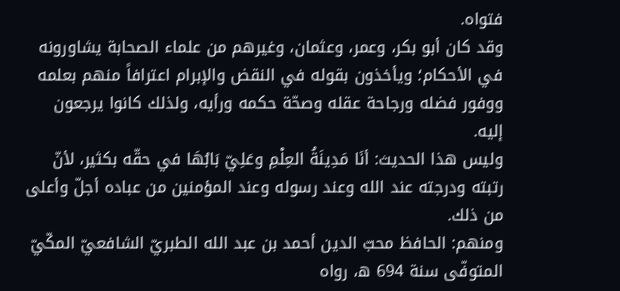فتواه.
وقد كان أبو بكر، وعمر، وعثمان، وغيرهم من علماء الصحابة يشاورونه في الأحكام؛ ويأخذون بقوله في النقض والإبرام اعترافاً منهم بعلمه ووفور فضله ورجاحة عقله وصحّة حكمه ورأيه، ولذلك كانوا يرجعون إليه.
وليس هذا الحديث: أنَا مَدِينَةُ العِلْمِ وعَلِيّ بَابُهَا في حقّه بكثير، لأنّ رتبته ودرجته عند الله وعند رسوله وعند المؤمنين من عباده أجلّ وأعلى من ذلك.
ومنهم: الحافظ محبّ الدين أحمد بن عبد الله الطبريّ الشافعيّ المكّيّ المتوفّى سنة 694 ه، رواه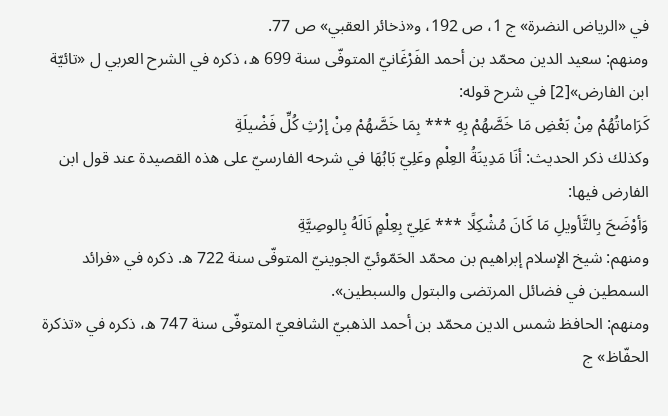في «الرياض النضرة» ج 1، ص 192، و«ذخائر العقبي» ص 77.
ومنهم: سعيد الدين محمّد بن أحمد الفَرْغَانيّ المتوفّى سنة 699 ه، ذكره في الشرح العربي ل «تائيّة ابن الفارض»[2] في شرح قوله:
كَرَاماتُهُمْ مِنْ بَعْضِ مَا خَصَّهُمْ بِهِ *** بِمَا خَصَّهُمْ مِنْ إرْثِ كُلِّ فَضْيلَةِ
وكذلك ذكر الحديث: أنَا مَدِينَةُ العِلْمِ وعَلِيّ بَابُهَا في شرحه الفارسيّ على هذه القصيدة عند قول ابن الفارض فيها:
وَأوْضَحَ بِالتَّأويلِ مَا كَانَ مُشْكِلًا *** عَلِيّ بِعِلْمٍ نَالَهُ بِالوصِيَّةِ
ومنهم: شيخ الإسلام إبراهيم بن محمّد الحَمّوئيّ الجوينيّ المتوفّى سنة 722 ه. ذكره في «فرائد السمطين في فضائل المرتضى والبتول والسبطين».
ومنهم: الحافظ شمس الدين محمّد بن أحمد الذهبيّ الشافعيّ المتوفّى سنة 747 ه، ذكره في «تذكرة الحفّاظ» ج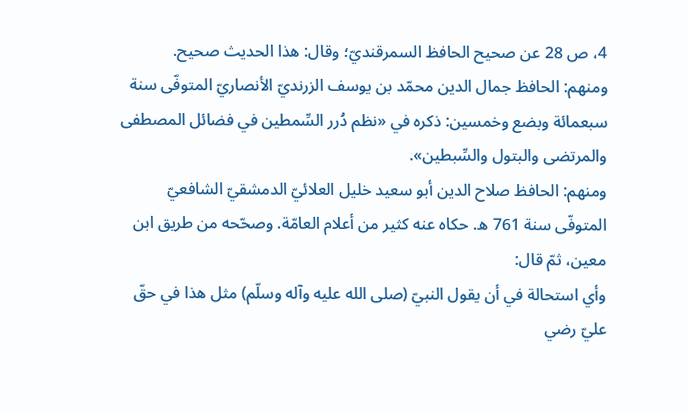4، ص 28 عن صحيح الحافظ السمرقنديّ؛ وقال: هذا الحديث صحيح.
ومنهم: الحافظ جمال الدين محمّد بن يوسف الزرنديّ الأنصاريّ المتوفّى سنة سبعمائة وبضع وخمسين: ذكره في «نظم دُرر السِّمطين في فضائل المصطفى والمرتضى والبتول والسِّبطين».
ومنهم: الحافظ صلاح الدين أبو سعيد خليل العلائيّ الدمشقيّ الشافعيّ المتوفّى سنة 761 ه. حكاه عنه كثير من أعلام العامّة. وصحّحه من طريق ابن معين، ثمّ قال:
وأي استحالة في أن يقول النبيّ (صلى الله عليه وآله وسلّم) مثل هذا في حقّ عليّ رضي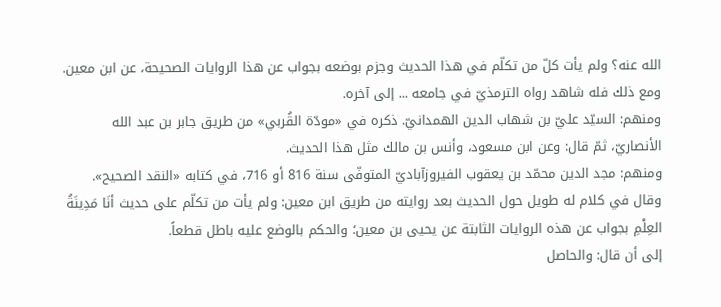الله عنه؟ ولم يأت كلّ من تكلّم في هذا الحديث وجزم بوضعه بجواب عن هذا الروايات الصحيحة، عن ابن معين. ومع ذلك فله شاهد رواه الترمذيّ في جامعه ... إلى آخره.
ومنهم: السيّد عليّ بن شهاب الدين الهمدانيّ. ذكره في «مودّة القُربي» من طريق جابر بن عبد الله الأنصاريّ، ثمّ قال: وعن ابن مسعود، وأنس بن مالك مثل هذا الحديث.
ومنهم: مجد الدين محمّد بن يعقوب الفيروزآباديّ المتوفّى سنة 816 أو 716، في كتابه «النقد الصحيح». وقال في كلام له طويل حول الحديث بعد روايته من طريق ابن معين: ولم يأت من تكلّم على حديث أنَا مَدِينَةُ العِلْمِ بجواب عن هذه الروايات الثابتة عن يحيى بن معين؛ والحكم بالوضع عليه باطل قطعاً.
إلى أن قال: والحاصل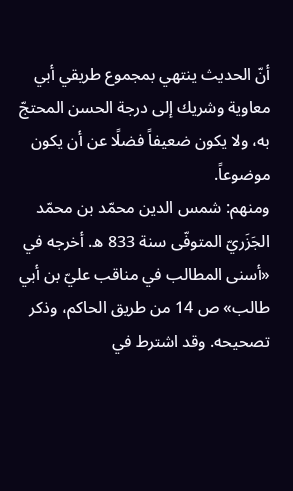أنّ الحديث ينتهي بمجموع طريقي أبي معاوية وشريك إلى درجة الحسن المحتجّ به، ولا يكون ضعيفاً فضلًا عن أن يكون موضوعاً.
ومنهم: شمس الدين محمّد بن محمّد الجَزَريّ المتوفّى سنة 833 ه. أخرجه في «أسنى المطالب في مناقب عليّ بن أبي طالب» ص 14 من طريق الحاكم، وذكر تصحيحه. وقد اشترط في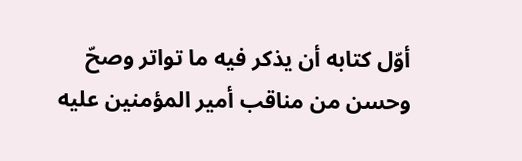أوّل كتابه أن يذكر فيه ما تواتر وصحّ وحسن من مناقب أمير المؤمنين عليه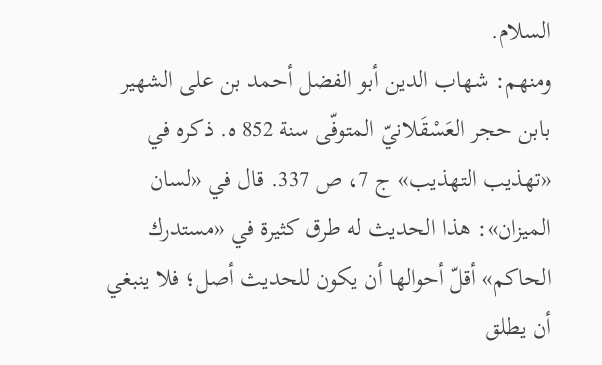السلام.
ومنهم: شهاب الدين أبو الفضل أحمد بن على الشهير بابن حجر العَسْقَلانيّ المتوفّى سنة 852 ه. ذكره في «تهذيب التهذيب» ج 7، ص 337. قال في «لسان الميزان»: هذا الحديث له طرق كثيرة في «مستدرك الحاكم» أقلّ أحوالها أن يكون للحديث أصل؛ فلا ينبغي أن يطلق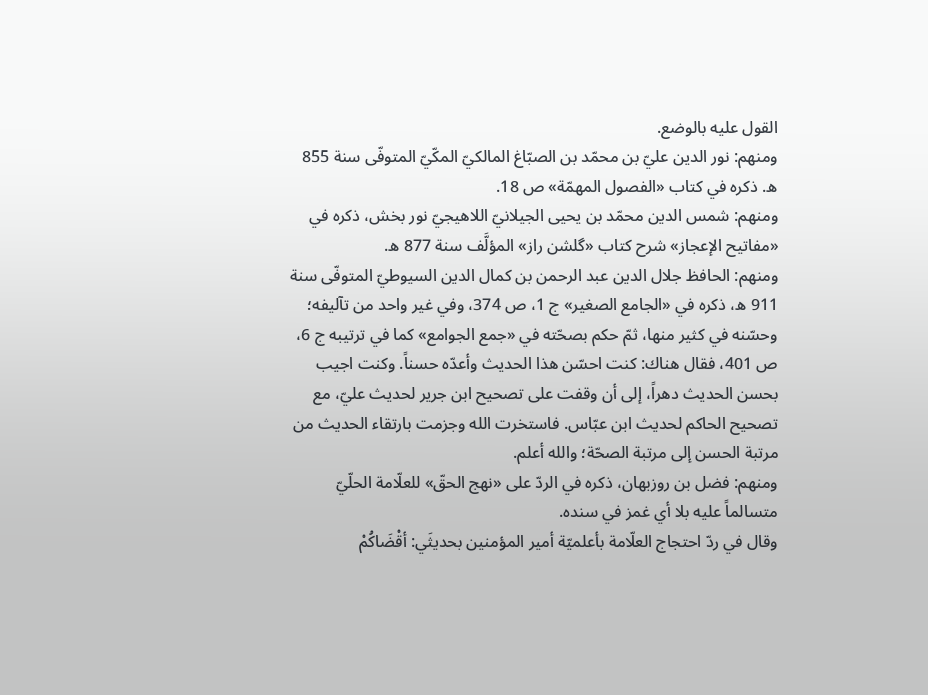القول عليه بالوضع.
ومنهم: نور الدين عليّ بن محمّد بن الصبّاغ المالكيّ المكّيّ المتوفّى سنة 855 ه. ذكره في كتاب «الفصول المهمّة» ص 18.
ومنهم: شمس الدين محمّد بن يحيى الجيلانيّ اللاهيجيّ نور بخش، ذكره في «مفاتيح الإعجاز» شرح كتاب «گلشن راز» المؤلَّف سنة 877 ه.
ومنهم: الحافظ جلال الدين عبد الرحمن بن كمال الدين السيوطيّ المتوفّى سنة 911 ه، ذكره في «الجامع الصغير» ج 1، ص 374، وفي غير واحد من تآليفه؛ وحسّنه في كثير منها، ثمّ حكم بصحّته في «جمع الجوامع» كما في ترتيبه ج 6، ص 401، فقال هناك: كنت احسّن هذا الحديث وأعدّه حسناً. وكنت اجيب بحسن الحديث دهراً، إلى أن وقفت على تصحيح ابن جرير لحديث عليّ، مع تصحيح الحاكم لحديث ابن عبّاس. فاستخرت الله وجزمت بارتقاء الحديث من مرتبة الحسن إلى مرتبة الصحّة؛ والله أعلم.
ومنهم: فضل بن روزبهان، ذكره في الردّ على «نهج الحقّ» للعلّامة الحلّيّ متسالماً عليه بلا أي غمز في سنده.
وقال في ردّ احتجاج العلّامة بأعلميّة أمير المؤمنين بحديثَي: أقْضَاكُمْ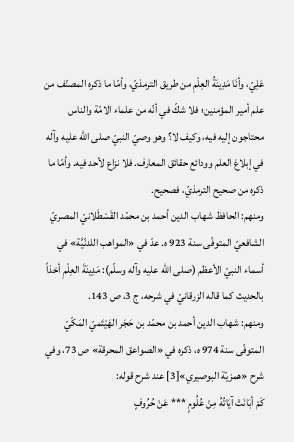عَلِيّ، وأنَا مَدِينَةُ العِلْمِ من طريق الترمذيّ، وأمّا ما ذكره المصنّف من علم أمير المؤمنين؛ فلا شكّ في أنّه من علماء الامّة والناس محتاجون إليه فيه، وكيف لا؟ وهو وصيّ النبيّ صلى الله عليه وآله في إبلاغ العلم وودائع حقائق المعارف. فلا نزاع لأحد فيه. وأمّا ما ذكره من صحيح الترمذيّ، فصحيح.
ومنهم: الحافظ شهاب الدين أحمد بن محمّد القَسْطَلانيّ المصريّ الشافعيّ المتوفّى سنة 923 ه. عدّ في «المواهب اللدنّيَّة» في أسماء النبيّ الأعظم (صلى الله عليه وآله وسلّم): مَدِينَةَ العِلْمِ أخذاً بالحديث كما قاله الزرقانيّ في شرحه، ج 3، ص 143.
ومنهم: شهاب الدين أحمد بن محمّد بن حَجَر الهَيْتَميّ المَكّيّ المتوفّى سنة 974 ه، ذكره في «الصواعق المحرقة» ص 73، وفي شرح «همزيّة البوصيري»[3] عند شرح قوله:
كَمْ أبَانَتْ آيَاتُهُ مِنْ عُلُومٍ *** عَنْ حُرُوفٍ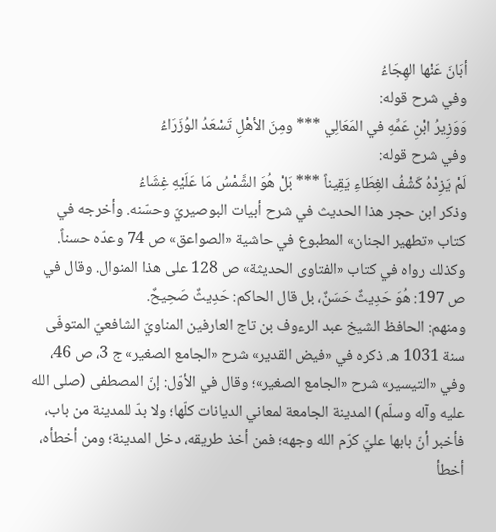أبَانَ عَنْها الهِجَاءُ
وفي شرح قوله:
وَوَزِيرُ ابْنِ عَمِّهِ في المَعَالِي *** ومِنَ الأهْلِ تَسْعَدُ الوُزَرَاءُ
وفي شرح قوله:
لَمْ يَزِدْهُ كَشْفُ الغِطَاءِ يَقِيناً *** بَلْ هُوَ الشَّمْسُ مَا عَلَيْهِ غِشَاءُ
وذكر ابن حجر هذا الحديث في شرح أبيات البوصيريّ وحسّنه. وأخرجه في كتاب «تطهير الجنان» المطبوع في حاشية «الصواعق» ص 74 وعدّه حسناً. وكذلك رواه في كتاب «الفتاوى الحديثة» ص 128 على هذا المنوال. وقال في ص 197: هُوَ حَدِيثٌ حَسَنٌ، بل قال الحاكم: حَدِيثٌ صَحِيحٌ.
ومنهم: الحافظ الشيخ عبد الرءوف بن تاج العارفين المناويّ الشافعيّ المتوفّى سنة 1031 ه. ذكره في «فيض القدير» شرح «الجامع الصغير» ج 3، ص 46، وفي «التيسير» شرح «الجامع الصغير»؛ وقال في الأوّل: إنّ المصطفى (صلى الله عليه وآله وسلّم) المدينة الجامعة لمعاني الديانات كلّها؛ ولا بدّ للمدينة من باب، فأخبر أنّ بابها عليّ كرّم الله وجهه؛ فمن أخذ طريقه، دخل المدينة؛ ومن أخطأه، أخطأ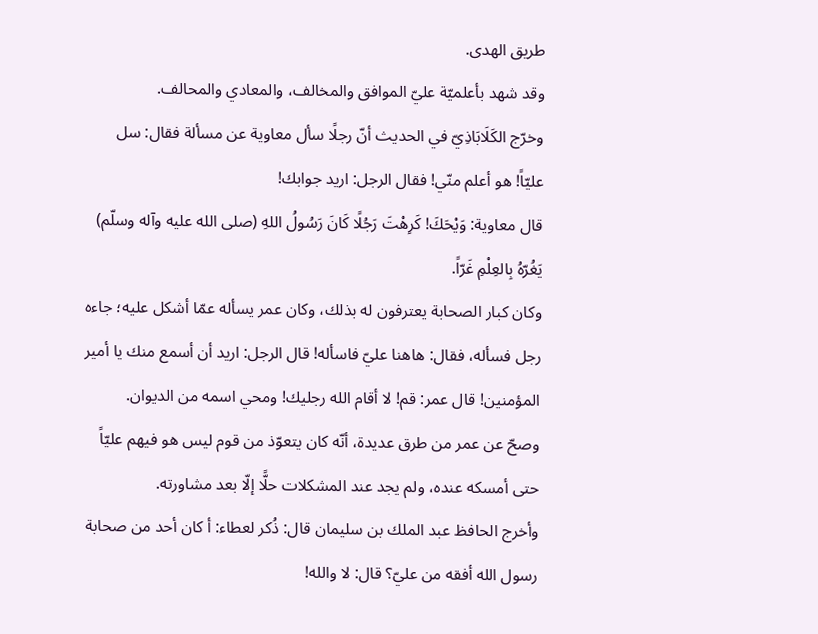طريق الهدى.
وقد شهد بأعلميّة عليّ الموافق والمخالف، والمعادي والمحالف.
وخرّج الكَلَابَاذِيّ في الحديث أنّ رجلًا سأل معاوية عن مسألة فقال: سل عليّاً! هو أعلم منّي! فقال الرجل: اريد جوابك!
قال معاوية: وَيْحَكَ! كَرِهْتَ رَجُلًا كَانَ رَسُولُ اللهِ (صلى الله عليه وآله وسلّم) يَغُرّهُ بِالعِلْمِ غَرّاً.
وكان كبار الصحابة يعترفون له بذلك، وكان عمر يسأله عمّا أشكل عليه؛ جاءه رجل فسأله، فقال: هاهنا عليّ فاسأله! قال الرجل: اريد أن أسمع منك يا أمير المؤمنين! قال عمر: قم! لا أقام الله رجليك! ومحي اسمه من الديوان.
وصحّ عن عمر من طرق عديدة، أنّه كان يتعوّذ من قوم ليس هو فيهم عليّاً حتى أمسكه عنده، ولم يجد عند المشكلات حلًّا إلّا بعد مشاورته.
وأخرج الحافظ عبد الملك بن سليمان قال: ذُكر لعطاء: أ كان أحد من صحابة رسول الله أفقه من عليّ؟ قال: لا والله!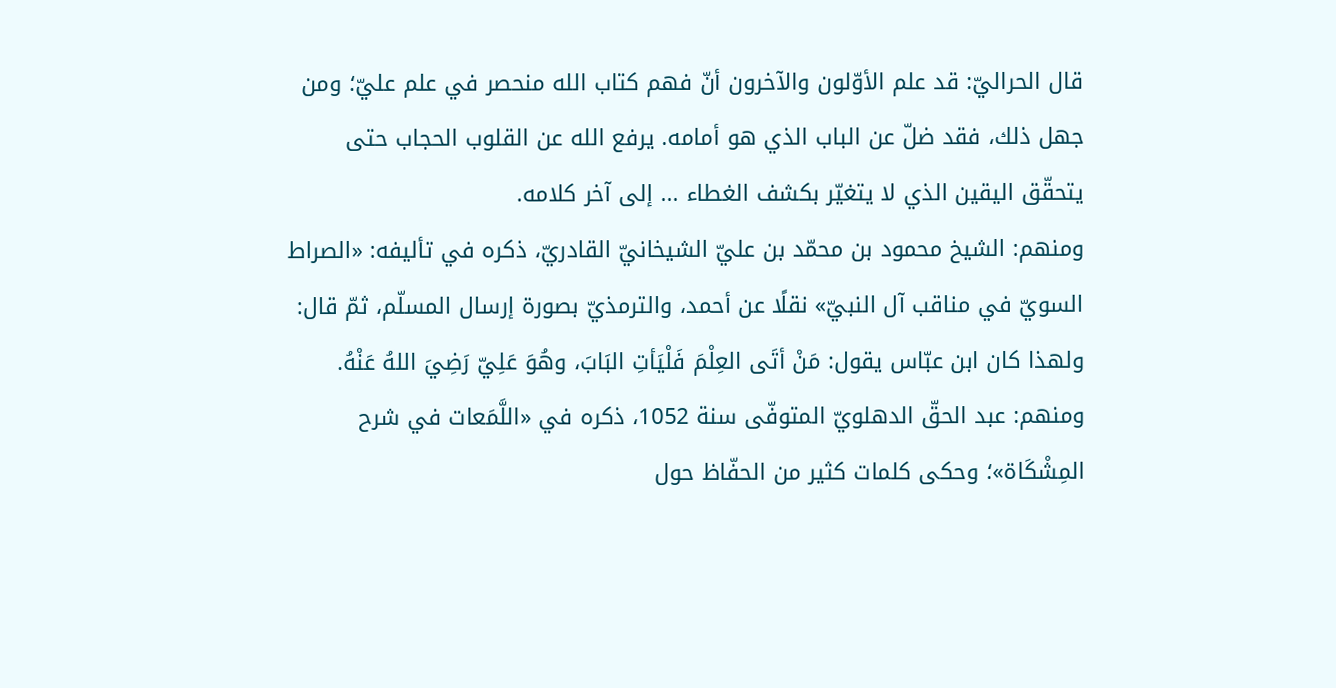قال الحراليّ: قد علم الأوّلون والآخرون أنّ فهم كتاب الله منحصر في علم عليّ؛ ومن جهل ذلك، فقد ضلّ عن الباب الذي هو أمامه. يرفع الله عن القلوب الحجاب حتى يتحقّق اليقين الذي لا يتغيّر بكشف الغطاء ... إلى آخر كلامه.
ومنهم: الشيخ محمود بن محمّد بن عليّ الشيخانيّ القادريّ، ذكره في تأليفه: «الصراط السويّ في مناقب آل النبيّ» نقلًا عن أحمد، والترمذيّ بصورة إرسال المسلّم، ثمّ قال: ولهذا كان ابن عبّاس يقول: مَنْ أتَى العِلْمَ فَلْيَأتِ البَابَ، وهُوَ عَلِيّ رَضِيَ اللهُ عَنْهُ.
ومنهم: عبد الحقّ الدهلويّ المتوفّى سنة 1052، ذكره في «اللَّمَعات في شرح المِشْكَاة»؛ وحكى كلمات كثير من الحفّاظ حول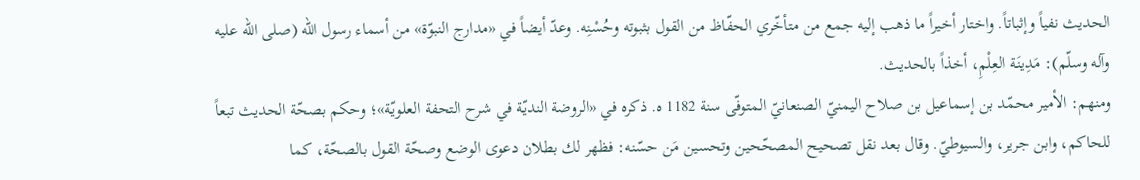الحديث نفياً وإثباتاً. واختار أخيراً ما ذهب إليه جمع من متأخّري الحفّاظ من القول بثبوته وحُسْنِه. وعدّ أيضاً في «مدارج النبوّة» من أسماء رسول الله (صلى الله عليه وآله وسلّم): مَدِينَة العِلْمِ، أخذاً بالحديث.
ومنهم: الأمير محمّد بن إسماعيل بن صلاح اليمنيّ الصنعانيّ المتوفّى سنة 1182 ه. ذكره في «الروضة النديّة في شرح التحفة العلويّة»؛ وحكم بصحّة الحديث تبعاً للحاكم، وابن جرير، والسيوطيّ. وقال بعد نقل تصحيح المصحّحين وتحسين مَن حسّنه: فظهر لك بطلان دعوى الوضع وصحّة القول بالصحّة، كما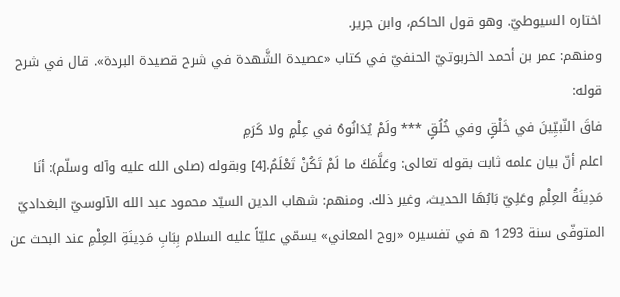اختاره السيوطيّ. وهو قول الحاكم، وابن جرير.
ومنهم: عمر بن أحمد الخربوتيّ الحنفيّ في كتاب «عصيدة الشَّهدة في شرح قصيدة البردة». قال في شرح قوله:
فاقَ النّبيِّينَ في خَلْقٍ وفي خُلُقٍ *** ولَمْ يُدَانُوهُ في عِلْمٍ ولا كَرَمِ
اعلم أنّ بيان علمه ثابت بقوله تعالى: وعَلَّمَكَ ما لَمْ تَكُنْ تَعْلَمُ.[4] وبقوله (صلى الله عليه وآله وسلّم): أنَا مَدِينَةُ العِلْمِ وعَلِيّ بَابُهَا الحديث، وغير ذلك. ومنهم: شهاب الدين السيّد محمود عبد الله الآلوسيّ البغداديّ المتوفّى سنة 1293 ه في تفسيره «روح المعاني» يسمّي عليّاً عليه السلام بِبَابِ مَدِينَةِ العِلْمِ عند البحث عن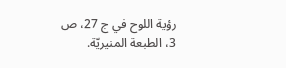رؤية اللوح في ج 27، ص 3، الطبعة المنيريّة.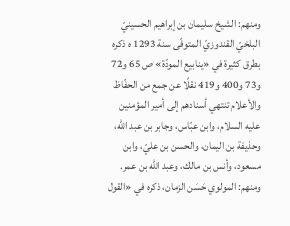ومنهم: الشيخ سليمان بن إبراهيم الحسينيّ البلخيّ القندوزيّ المتوفّى سنة 1293 ه ذكره بطرق كثيرة في «ينابيع المودّة» ص 65 و72 و73 و400 و419 نقلًا عن جمع من الحفّاظ والأعلام تنتهي أسنادهم إلى أمير المؤمنين عليه السلام، وابن عبّاس، وجابر بن عبد الله، وحذيفة بن اليمان، والحسن بن عليّ، وابن مسعود، وأنس بن مالك، وعبد الله بن عمر.
ومنهم: المولوي حَسَن الزمان، ذكره في «القول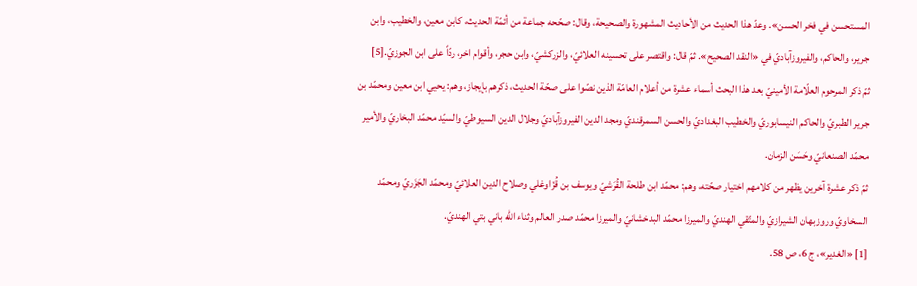المستحسن في فخر الحسن». وعدّ هذا الحديث من الأحاديث المشهورة والصحيحة، وقال: صحّحه جماعة من أئمّة الحديث، كابن معين، والخطيب، وابن جرير، والحاكم، والفيروزآباديّ في «النقد الصحيح». ثمّ قال: واقتصر على تحسينه العلائيّ، والزركشيّ، وابن حجر، وأقوام اخر، ردّاً على ابن الجوزيّ.[5]
ثمّ ذكر المرحوم العلّامة الأمينيّ بعد هذا البحث أسماء عشرة من أعلام العامّة الذين نصّوا على صحّة الحديث، ذكرهم بإيجاز، وهم: يحيي ابن معين ومحمّد بن جرير الطبريّ والحاكم النيسابوريّ والخطيب البغداديّ والحسن السمرقنديّ ومجد الدين الفيروزآباديّ وجلال الدين السيوطيّ والسيّد محمّد البخاريّ والأمير محمّد الصنعانيّ وحَسَن الزمان.
ثمّ ذكر عشرة آخرين يظهر من كلامهم اختيار صحّته، وهم: محمّد ابن طلحة القُرَشيّ ويوسف بن قُزْاوغلي وصلاح الدين العلائيّ ومحمّد الجَزَريّ ومحمّد السخاويّ وروزبهان الشيرازيّ والمتّقي الهنديّ والميرزا محمّد البدخشانيّ والميرزا محمّد صدر العالم وثناء الله باني بتي الهنديّ.
[1] «الغدير»، ج 6، ص 58.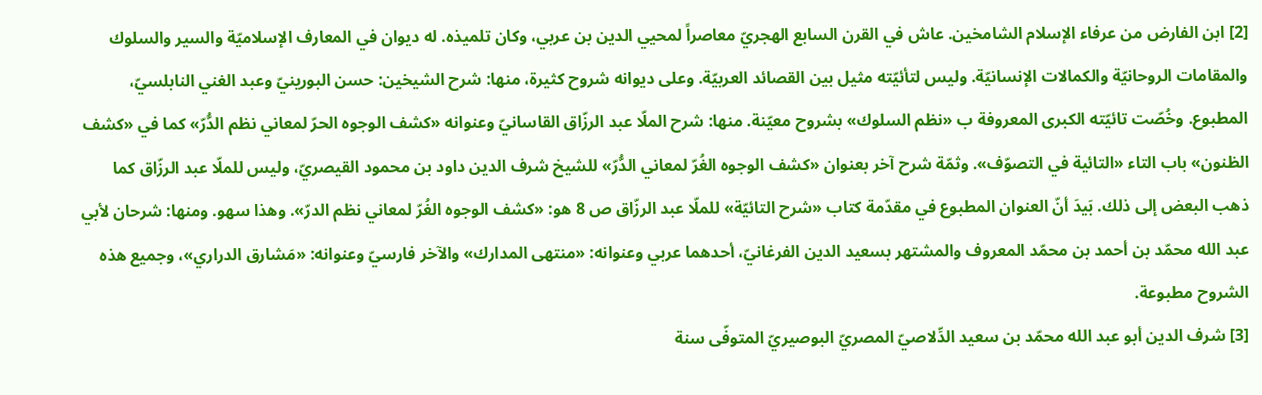[2] ابن الفارض من عرفاء الإسلام الشامخين. عاش في القرن السابع الهجريّ معاصراً لمحيي الدين بن عربي، وكان تلميذه. له ديوان في المعارف الإسلاميّة والسير والسلوك والمقامات الروحانيّة والكمالات الإنسانيّة. وليس لتأئيّته مثيل بين القصائد العربيّة. وعلى ديوانه شروح كثيرة، منها: شرح الشيخين: حسن البورينيّ وعبد الغني النابلسيّ، المطبوع. وخُصّت تائيّته الكبرى المعروفة ب «نظم السلوك» بشروح معيّنة. منها: شرح الملّا عبد الرزّاق القاسانيّ وعنوانه «كشف الوجوه الحرّ لمعاني نظم الدُّرّ» كما في «كشف الظنون» باب التاء «التائية في التصوّف». وثمّة شرح آخر بعنوان «كشف الوجوه الغُرّ لمعاني الدُّرّ» للشيخ شرف الدين داود بن محمود القيصريّ، وليس للملّا عبد الرزّاق كما ذهب البعض إلى ذلك. بَيدَ أنّ العنوان المطبوع في مقدّمة كتاب «شرح التائيّة» للملّا عبد الرزّاق ص 8 هو: «كشف الوجوه الغُرّ لمعاني نظم الدرّ». وهذا سهو. ومنها: شرحان لأبي عبد الله محمّد بن أحمد بن محمّد المعروف والمشتهر بسعيد الدين الفرغانيّ، أحدهما عربي وعنوانه: «منتهى المدارك» والآخر فارسيّ وعنوانه: «مَشارق الدراري»، وجميع هذه الشروح مطبوعة.
[3] شرف الدين أبو عبد الله محمّد بن سعيد الدِّلاصيّ المصريّ البوصيريّ المتوفّى سنة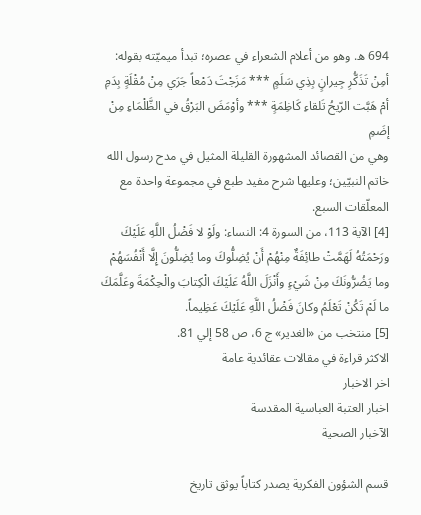694 ه. وهو من أعلام الشعراء في عصره؛ تبدأ ميميّته بقوله:
أمِنْ تَذَكُّرِ جِيرانٍ بِذِي سَلَمٍ *** مَزَجْتَ دَمْعاً جَرَي مِنْ مُقْلَةٍ بِدَمِ
أمْ هَبَّت الرّيحُ تَلقاءِ كَاظِمَةٍ *** وأوْمَضَ البَرْقُ في الظَّلْمَاءِ مِنْ إضَمِ
وهي من القصائد المشهورة القليلة المثيل في مدح رسول الله خاتم النبيّين؛ وعليها شرح مفيد طبع في مجموعة واحدة مع المعلّقات السبع.
[4] الآية 113، من السورة 4: النساء: ولَوْ لا فَضْلُ اللَّهِ عَلَيْكَ ورَحْمَتُهُ لَهَمَّتْ طائِفَةٌ مِنْهُمْ أَنْ يُضِلُّوكَ وما يُضِلُّونَ إِلَّا أَنْفُسَهُمْ وما يَضُرُّونَكَ مِنْ شَيْءٍ وأَنْزَلَ اللَّهُ عَلَيْكَ الْكِتابَ والْحِكْمَةَ وعَلَّمَكَ ما لَمْ تَكُنْ تَعْلَمُ وكانَ فَضْلُ اللَّهِ عَلَيْكَ عَظِيماً.
[5] منتخب من «الغدير» ج 6، ص 58 إلي 81.
الاكثر قراءة في مقالات عقائدية عامة
اخر الاخبار
اخبار العتبة العباسية المقدسة
الآخبار الصحية

قسم الشؤون الفكرية يصدر كتاباً يوثق تاريخ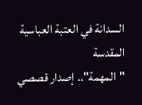السدانة في العتبة العباسية المقدسة
"المهمة".. إصدار قصصي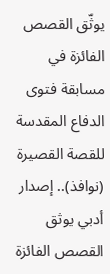يوثّق القصص الفائزة في مسابقة فتوى الدفاع المقدسة للقصة القصيرة
(نوافذ).. إصدار أدبي يوثق القصص الفائزة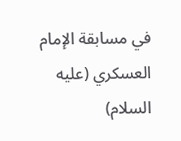في مسابقة الإمام العسكري (عليه السلام)